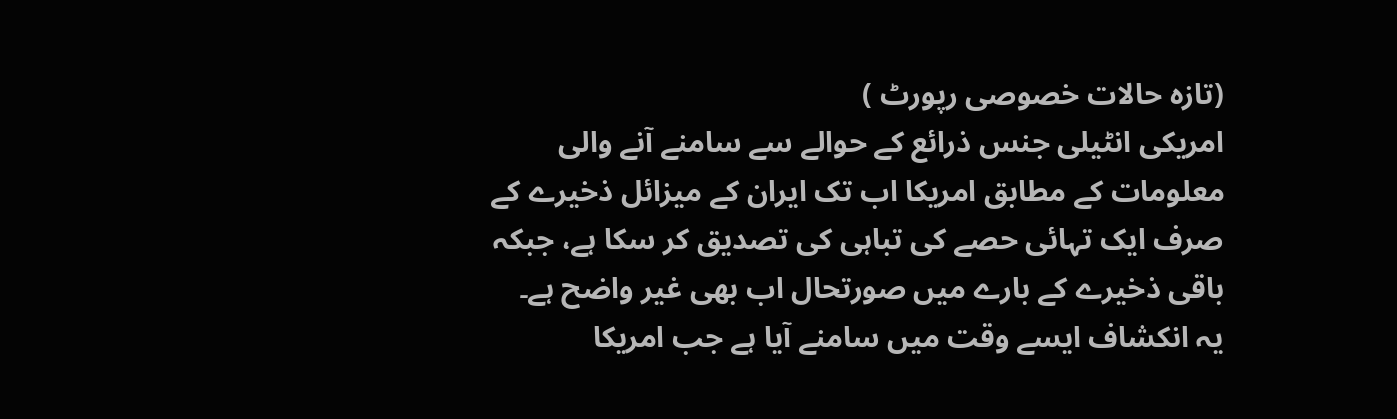(تازہ حالات خصوصی رپورٹ )
امریکی انٹیلی جنس ذرائع کے حوالے سے سامنے آنے والی معلومات کے مطابق امریکا اب تک ایران کے میزائل ذخیرے کے صرف ایک تہائی حصے کی تباہی کی تصدیق کر سکا ہے، جبکہ باقی ذخیرے کے بارے میں صورتحال اب بھی غیر واضح ہے۔ یہ انکشاف ایسے وقت میں سامنے آیا ہے جب امریکا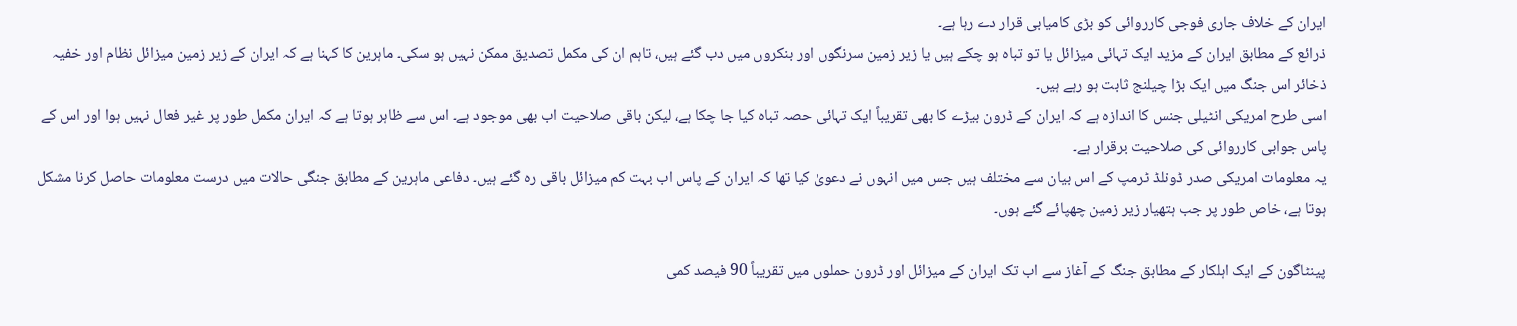ایران کے خلاف جاری فوجی کارروائی کو بڑی کامیابی قرار دے رہا ہے۔
ذرائع کے مطابق ایران کے مزید ایک تہائی میزائل یا تو تباہ ہو چکے ہیں یا زیر زمین سرنگوں اور بنکروں میں دب گئے ہیں، تاہم ان کی مکمل تصدیق ممکن نہیں ہو سکی۔ ماہرین کا کہنا ہے کہ ایران کے زیر زمین میزائل نظام اور خفیہ ذخائر اس جنگ میں ایک بڑا چیلنج ثابت ہو رہے ہیں۔
اسی طرح امریکی انٹیلی جنس کا اندازہ ہے کہ ایران کے ڈرون بیڑے کا بھی تقریباً ایک تہائی حصہ تباہ کیا جا چکا ہے، لیکن باقی صلاحیت اب بھی موجود ہے۔ اس سے ظاہر ہوتا ہے کہ ایران مکمل طور پر غیر فعال نہیں ہوا اور اس کے پاس جوابی کارروائی کی صلاحیت برقرار ہے۔
یہ معلومات امریکی صدر ڈونلڈ ٹرمپ کے اس بیان سے مختلف ہیں جس میں انہوں نے دعویٰ کیا تھا کہ ایران کے پاس اب بہت کم میزائل باقی رہ گئے ہیں۔ دفاعی ماہرین کے مطابق جنگی حالات میں درست معلومات حاصل کرنا مشکل ہوتا ہے، خاص طور پر جب ہتھیار زیر زمین چھپائے گئے ہوں۔

پینٹاگون کے ایک اہلکار کے مطابق جنگ کے آغاز سے اب تک ایران کے میزائل اور ڈرون حملوں میں تقریباً 90 فیصد کمی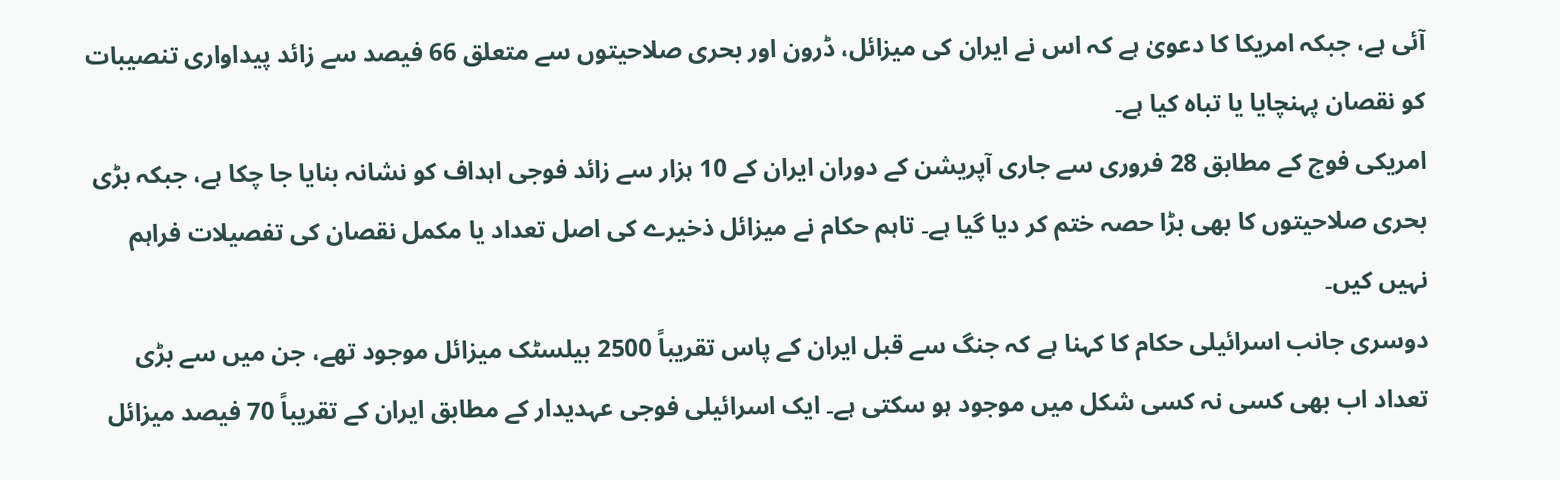آئی ہے، جبکہ امریکا کا دعویٰ ہے کہ اس نے ایران کی میزائل، ڈرون اور بحری صلاحیتوں سے متعلق 66 فیصد سے زائد پیداواری تنصیبات کو نقصان پہنچایا یا تباہ کیا ہے۔
امریکی فوج کے مطابق 28 فروری سے جاری آپریشن کے دوران ایران کے 10 ہزار سے زائد فوجی اہداف کو نشانہ بنایا جا چکا ہے، جبکہ بڑی بحری صلاحیتوں کا بھی بڑا حصہ ختم کر دیا گیا ہے۔ تاہم حکام نے میزائل ذخیرے کی اصل تعداد یا مکمل نقصان کی تفصیلات فراہم نہیں کیں۔
دوسری جانب اسرائیلی حکام کا کہنا ہے کہ جنگ سے قبل ایران کے پاس تقریباً 2500 بیلسٹک میزائل موجود تھے، جن میں سے بڑی تعداد اب بھی کسی نہ کسی شکل میں موجود ہو سکتی ہے۔ ایک اسرائیلی فوجی عہدیدار کے مطابق ایران کے تقریباً 70 فیصد میزائل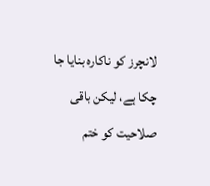لانچرز کو ناکارہ بنایا جا چکا ہے، لیکن باقی صلاحیت کو ختم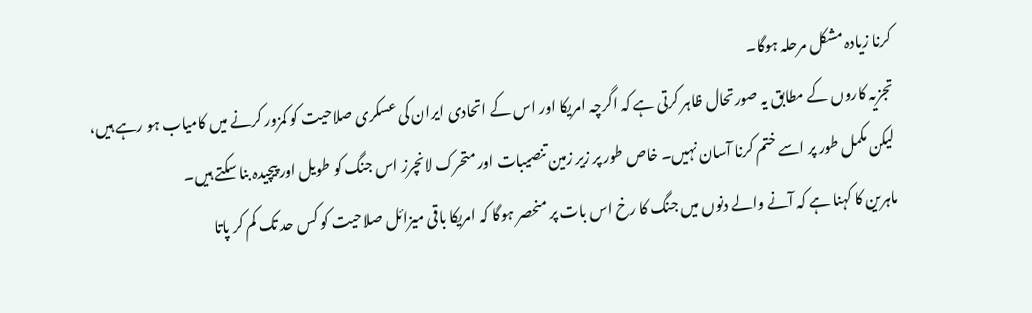کرنا زیادہ مشکل مرحلہ ہوگا۔
تجزیہ کاروں کے مطابق یہ صورتحال ظاہر کرتی ہے کہ اگرچہ امریکا اور اس کے اتحادی ایران کی عسکری صلاحیت کو کمزور کرنے میں کامیاب ہو رہے ہیں، لیکن مکمل طور پر اسے ختم کرنا آسان نہیں۔ خاص طور پر زیر زمین تنصیبات اور متحرک لانچرز اس جنگ کو طویل اور پیچیدہ بنا سکتے ہیں۔
ماہرین کا کہنا ہے کہ آنے والے دنوں میں جنگ کا رخ اس بات پر منحصر ہوگا کہ امریکا باقی میزائل صلاحیت کو کس حد تک کم کر پاتا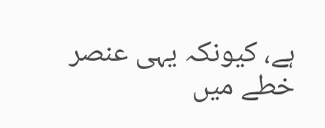ہے، کیونکہ یہی عنصر خطے میں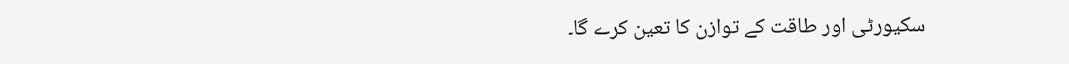سکیورٹی اور طاقت کے توازن کا تعین کرے گا۔